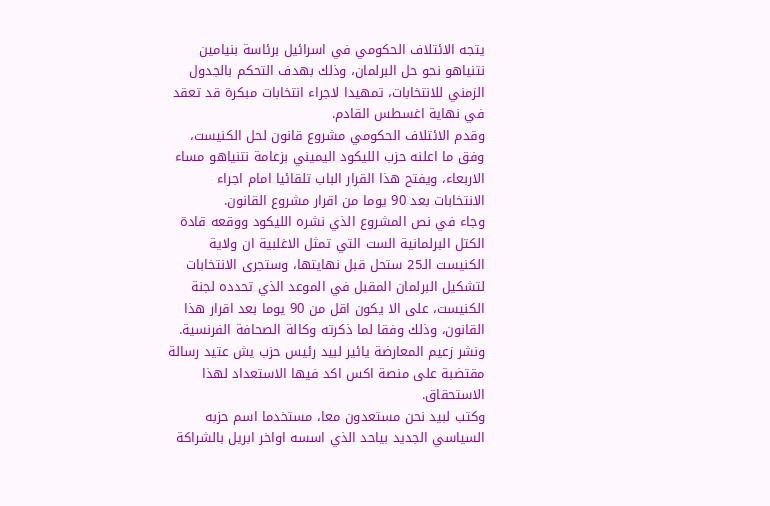يتجه الائتلاف الحكومي في اسرائيل برئاسة بنيامين نتنياهو نحو حل البرلمان، وذلك بهدف التحكم بالجدول الزمني للانتخابات، تمهيدا لاجراء انتخابات مبكرة قد تعقد في نهاية اغسطس القادم.
وقدم الائتلاف الحكومي مشروع قانون لحل الكنيست، وفق ما اعلنه حزب الليكود اليميني بزعامة نتنياهو مساء الاربعاء، ويفتح هذا القرار الباب تلقائيا امام اجراء الانتخابات بعد 90 يوما من اقرار مشروع القانون.
وجاء في نص المشروع الذي نشره الليكود ووقعه قادة الكتل البرلمانية الست التي تمثل الاغلبية ان ولاية الكنيست الـ25 ستحل قبل نهايتها، وستجرى الانتخابات لتشكيل البرلمان المقبل في الموعد الذي تحدده لجنة الكنيست، على الا يكون اقل من 90 يوما بعد اقرار هذا القانون، وذلك وفقا لما ذكرته وكالة الصحافة الفرنسية.
ونشر زعيم المعارضة يائير لبيد رئيس حزب يش عتيد رسالة مقتضبة على منصة اكس اكد فيها الاستعداد لهذا الاستحقاق.
وكتب لبيد نحن مستعدون معا، مستخدما اسم حزبه السياسي الجديد بياحد الذي اسسه اواخر ابريل بالشراكة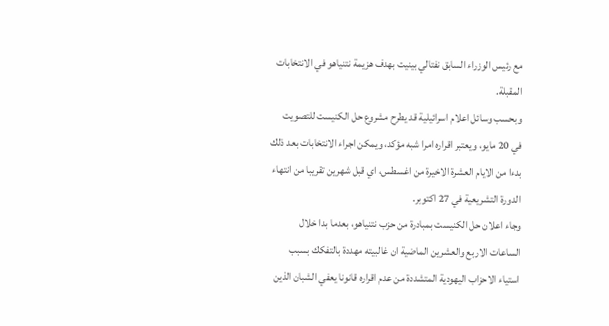مع رئيس الوزراء السابق نفتالي بينيت بهدف هزيمة نتنياهو في الانتخابات المقبلة.
وبحسب وسائل اعلام اسرائيلية قد يطرح مشروع حل الكنيست للتصويت في 20 مايو، ويعتبر اقراره امرا شبه مؤكد، ويمكن اجراء الانتخابات بعد ذلك بدءا من الايام العشرة الاخيرة من اغسطس، اي قبل شهرين تقريبا من انتهاء الدورة التشريعية في 27 اكتوبر.
وجاء اعلان حل الكنيست بمبادرة من حزب نتنياهو، بعدما بدا خلال الساعات الاربع والعشرين الماضية ان غالبيته مهددة بالتفكك بسبب استياء الاحزاب اليهودية المتشددة من عدم اقراره قانونا يعفي الشبان الذين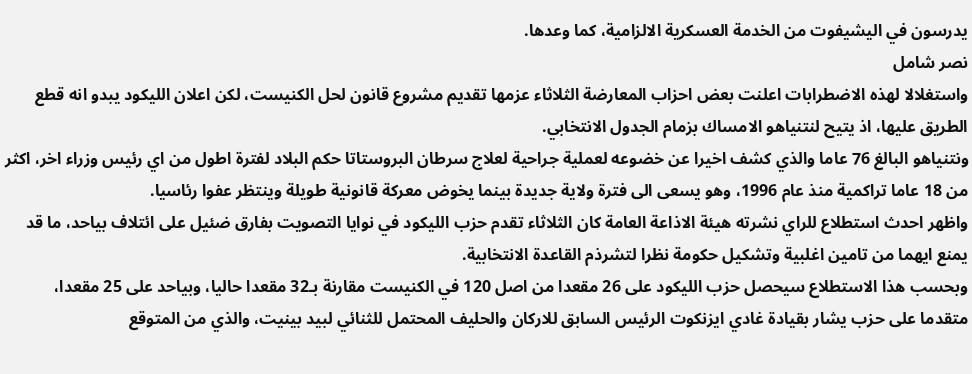يدرسون في اليشيفوت من الخدمة العسكرية الالزامية، كما وعدها.
نصر شامل
واستغلالا لهذه الاضطرابات اعلنت بعض احزاب المعارضة الثلاثاء عزمها تقديم مشروع قانون لحل الكنيست، لكن اعلان الليكود يبدو انه قطع الطريق عليها، اذ يتيح لنتنياهو الامساك بزمام الجدول الانتخابي.
ونتنياهو البالغ 76 عاما والذي كشف اخيرا عن خضوعه لعملية جراحية لعلاج سرطان البروستاتا حكم البلاد لفترة اطول من اي رئيس وزراء اخر، اكثر من 18 عاما تراكمية منذ عام 1996، وهو يسعى الى فترة ولاية جديدة بينما يخوض معركة قانونية طويلة وينتظر عفوا رئاسيا.
واظهر احدث استطلاع للراي نشرته هيئة الاذاعة العامة كان الثلاثاء تقدم حزب الليكود في نوايا التصويت بفارق ضئيل على ائتلاف بياحد، ما قد يمنع ايهما من تامين اغلبية وتشكيل حكومة نظرا لتشرذم القاعدة الانتخابية.
وبحسب هذا الاستطلاع سيحصل حزب الليكود على 26 مقعدا من اصل 120 في الكنيست مقارنة بـ32 مقعدا حاليا، وبياحد على 25 مقعدا، متقدما على حزب يشار بقيادة غادي ايزنكوت الرئيس السابق للاركان والحليف المحتمل للثنائي لبيد بينيت، والذي من المتوقع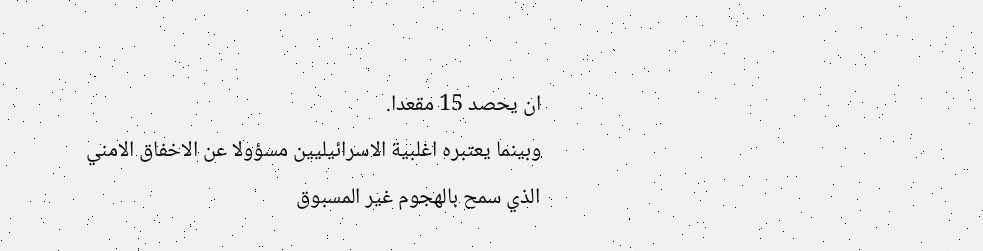ان يحصد 15 مقعدا.
وبينما يعتبره اغلبية الاسرائيليين مسؤولا عن الاخفاق الامني الذي سمح بالهجوم غير المسبوق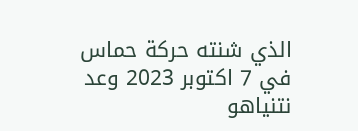الذي شنته حركة حماس في 7 اكتوبر 2023 وعد نتنياهو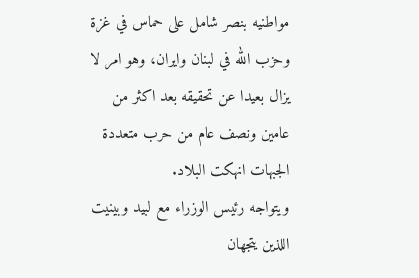مواطنيه بنصر شامل على حماس في غزة وحزب الله في لبنان وايران، وهو امر لا يزال بعيدا عن تحقيقه بعد اكثر من عامين ونصف عام من حرب متعددة الجبهات انهكت البلاد.
ويتواجه رئيس الوزراء مع لبيد وبينيت اللذين يتجهان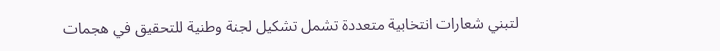لتبني شعارات انتخابية متعددة تشمل تشكيل لجنة وطنية للتحقيق في هجمات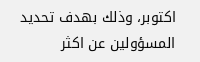اكتوبر، وذلك بهدف تحديد المسؤولين عن اكثر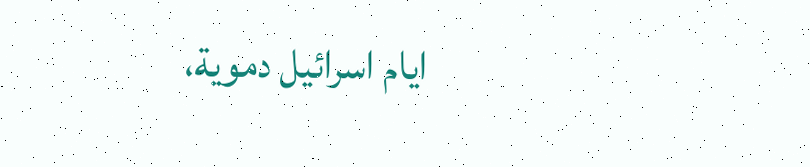ايام اسرائيل دموية،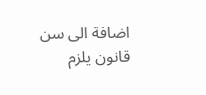اضافة الى سن قانون يلزم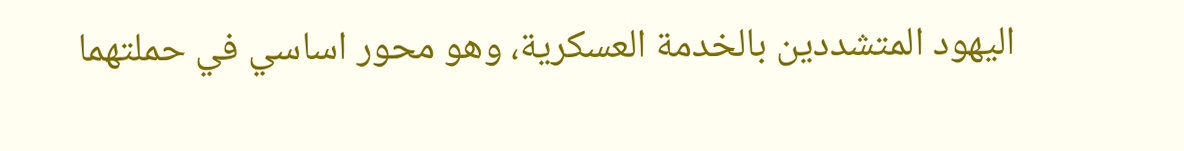اليهود المتشددين بالخدمة العسكرية، وهو محور اساسي في حملتهما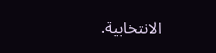الانتخابية.